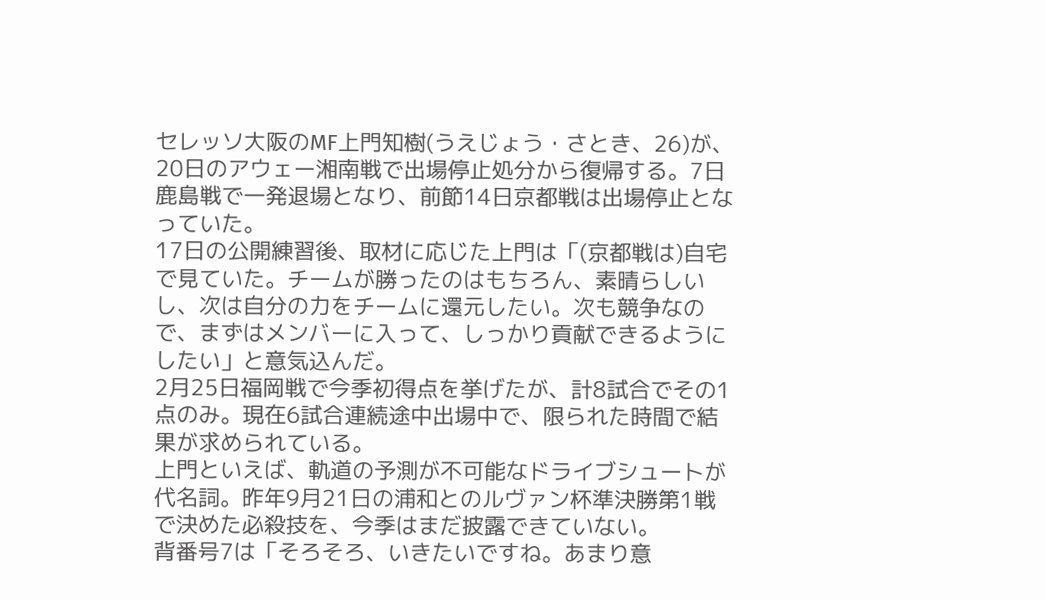セレッソ大阪のMF上門知樹(うえじょう・さとき、26)が、20日のアウェー湘南戦で出場停止処分から復帰する。7日鹿島戦で一発退場となり、前節14日京都戦は出場停止となっていた。
17日の公開練習後、取材に応じた上門は「(京都戦は)自宅で見ていた。チームが勝ったのはもちろん、素晴らしいし、次は自分の力をチームに還元したい。次も競争なので、まずはメンバーに入って、しっかり貢献できるようにしたい」と意気込んだ。
2月25日福岡戦で今季初得点を挙げたが、計8試合でその1点のみ。現在6試合連続途中出場中で、限られた時間で結果が求められている。
上門といえば、軌道の予測が不可能なドライブシュートが代名詞。昨年9月21日の浦和とのルヴァン杯準決勝第1戦で決めた必殺技を、今季はまだ披露できていない。
背番号7は「そろそろ、いきたいですね。あまり意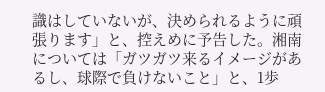識はしていないが、決められるように頑張ります」と、控えめに予告した。湘南については「ガツガツ来るイメージがあるし、球際で負けないこと」と、1歩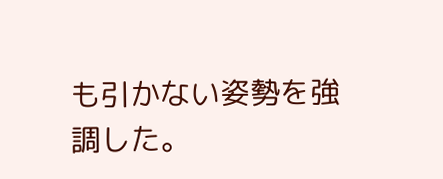も引かない姿勢を強調した。